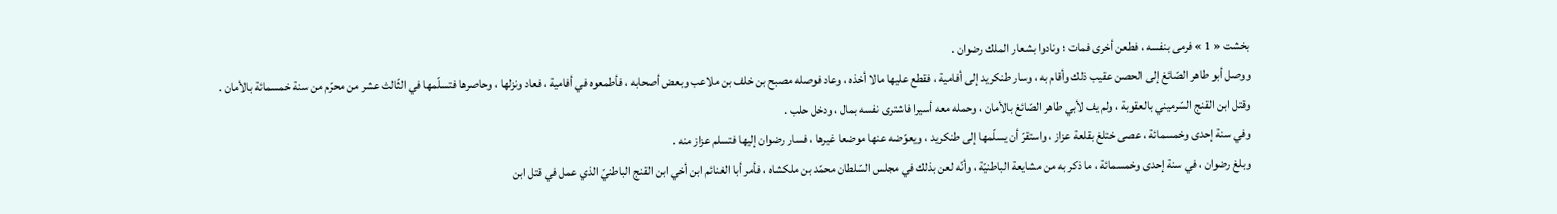بخشت « 1 » فرمى بنفسه ، فطعن أخرى فمات ؛ ونادوا بشعار الملك رضوان .
ووصل أبو طاهر الصّائغ إلى الحصن عقيب ذلك وأقام به ، وسار طنكريد إلى أفامية ، فقطع عليها مالا أخذه ، وعاد فوصله مصبح بن خلف بن ملاعب وبعض أصحابه ، فأطمعوه في أفامية ، فعاد ونزلها ، وحاصرها فتسلّمها في الثّالث عشر من محرّم من سنة خمسمائة بالأمان .
وقتل ابن القنج السّرميني بالعقوبة ، ولم يف لأبي طاهر الصّائغ بالأمان ، وحمله معه أسيرا فاشترى نفسه بمال ، ودخل حلب .
وفي سنة إحدى وخمسمائة ، عصى ختلغ بقلعة عزاز ، واستقرّ أن يسلّمها إلى طنكريد ، ويعوّضه عنها موضعا غيرها ، فسار رضوان إليها فتسلم عزاز منه .
وبلغ رضوان ، في سنة إحدى وخمسمائة ، ما ذكر به من مشايعة الباطنيّة ، وأنّه لعن بذلك في مجلس السّلطان محمّد بن ملكشاه ، فأمر أبا الغنائم ابن أخي ابن القنج الباطنيّ الذي عمل في قتل ابن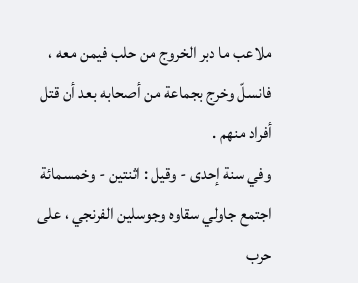ملاعب ما دبر الخروج من حلب فيمن معه ، فانسلّ وخرج بجماعة من أصحابه بعد أن قتل أفراد منهم .
وفي سنة إحدى - وقيل : اثنتين - وخمسمائة اجتمع جاولي سقاوه وجوسلين الفرنجي ، على حرب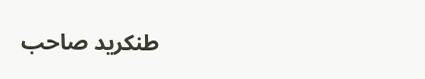طنكريد صاحب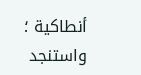أنطاكية ؛ واستنجد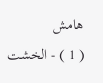هامش
( 1 ) - الخشت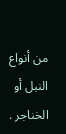من أنواع النبل أو الخناجر .